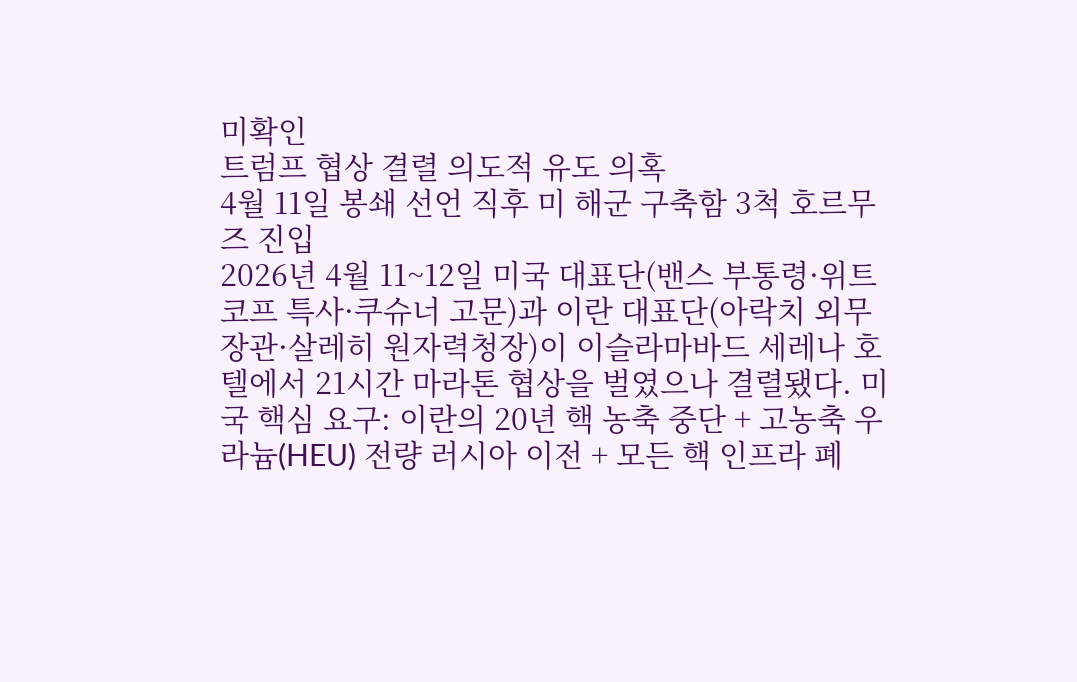미확인
트럼프 협상 결렬 의도적 유도 의혹
4월 11일 봉쇄 선언 직후 미 해군 구축함 3척 호르무즈 진입
2026년 4월 11~12일 미국 대표단(밴스 부통령·위트코프 특사·쿠슈너 고문)과 이란 대표단(아락치 외무장관·살레히 원자력청장)이 이슬라마바드 세레나 호텔에서 21시간 마라톤 협상을 벌였으나 결렬됐다. 미국 핵심 요구: 이란의 20년 핵 농축 중단 + 고농축 우라늄(HEU) 전량 러시아 이전 + 모든 핵 인프라 폐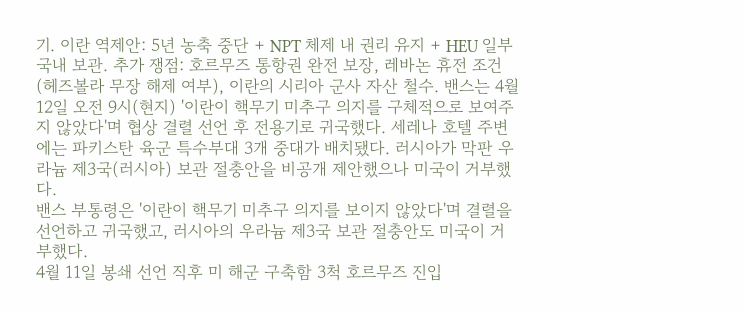기. 이란 역제안: 5년 농축 중단 + NPT 체제 내 권리 유지 + HEU 일부 국내 보관. 추가 쟁점: 호르무즈 통항권 완전 보장, 레바논 휴전 조건(헤즈볼라 무장 해제 여부), 이란의 시리아 군사 자산 철수. 밴스는 4월 12일 오전 9시(현지) '이란이 핵무기 미추구 의지를 구체적으로 보여주지 않았다'며 협상 결렬 선언 후 전용기로 귀국했다. 세레나 호텔 주변에는 파키스탄 육군 특수부대 3개 중대가 배치됐다. 러시아가 막판 우라늄 제3국(러시아) 보관 절충안을 비공개 제안했으나 미국이 거부했다.
밴스 부통령은 '이란이 핵무기 미추구 의지를 보이지 않았다'며 결렬을 선언하고 귀국했고, 러시아의 우라늄 제3국 보관 절충안도 미국이 거부했다.
4월 11일 봉쇄 선언 직후 미 해군 구축함 3척 호르무즈 진입